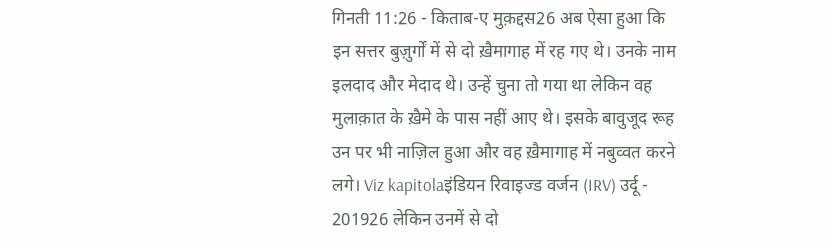गिनती 11:26 - किताब-ए मुक़द्दस26 अब ऐसा हुआ कि इन सत्तर बुज़ुर्गों में से दो ख़ैमागाह में रह गए थे। उनके नाम इलदाद और मेदाद थे। उन्हें चुना तो गया था लेकिन वह मुलाक़ात के ख़ैमे के पास नहीं आए थे। इसके बावुजूद रूह उन पर भी नाज़िल हुआ और वह ख़ैमागाह में नबुव्वत करने लगे। Viz kapitolaइंडियन रिवाइज्ड वर्जन (IRV) उर्दू - 201926 लेकिन उनमें से दो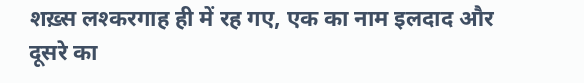शख़्स लश्करगाह ही में रह गए, एक का नाम इलदाद और दूसरे का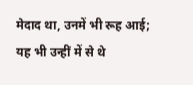मेदाद था, उनमें भी रूह आई; यह भी उन्हीं में से थे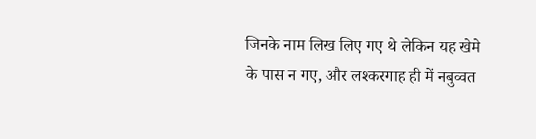जिनके नाम लिख लिए गए थे लेकिन यह खेमे के पास न गए, और लश्करगाह ही में नबुव्वत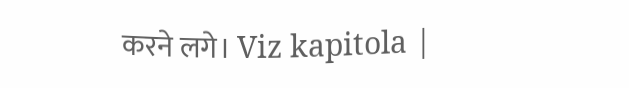करने लगे। Viz kapitola |